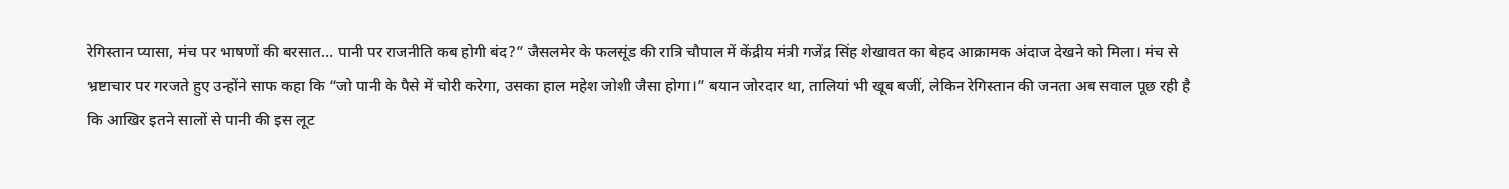रेगिस्तान प्यासा, मंच पर भाषणों की बरसात… पानी पर राजनीति कब होगी बंद?” जैसलमेर के फलसूंड की रात्रि चौपाल में केंद्रीय मंत्री गजेंद्र सिंह शेखावत का बेहद आक्रामक अंदाज देखने को मिला। मंच से भ्रष्टाचार पर गरजते हुए उन्होंने साफ कहा कि “जो पानी के पैसे में चोरी करेगा, उसका हाल महेश जोशी जैसा होगा।” बयान जोरदार था, तालियां भी खूब बजीं, लेकिन रेगिस्तान की जनता अब सवाल पूछ रही है कि आखिर इतने सालों से पानी की इस लूट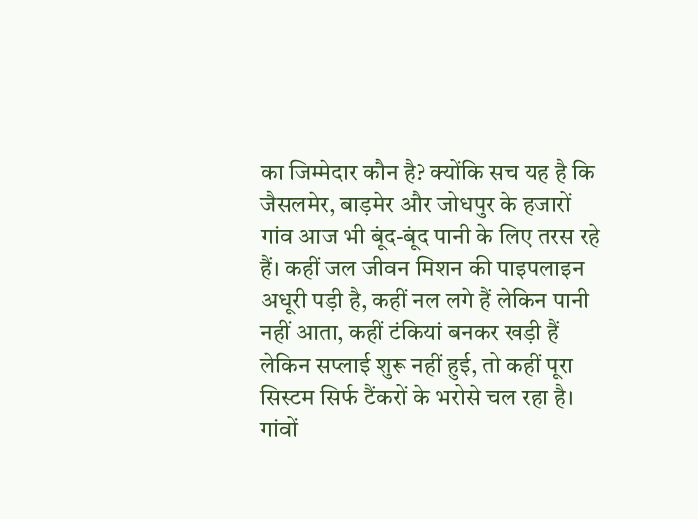का जिम्मेदार कौन है? क्योंकि सच यह है कि जैसलमेर, बाड़मेर और जोधपुर के हजारों गांव आज भी बूंद-बूंद पानी के लिए तरस रहे हैं। कहीं जल जीवन मिशन की पाइपलाइन अधूरी पड़ी है, कहीं नल लगे हैं लेकिन पानी नहीं आता, कहीं टंकियां बनकर खड़ी हैं लेकिन सप्लाई शुरू नहीं हुई, तो कहीं पूरा सिस्टम सिर्फ टैंकरों के भरोसे चल रहा है। गांवों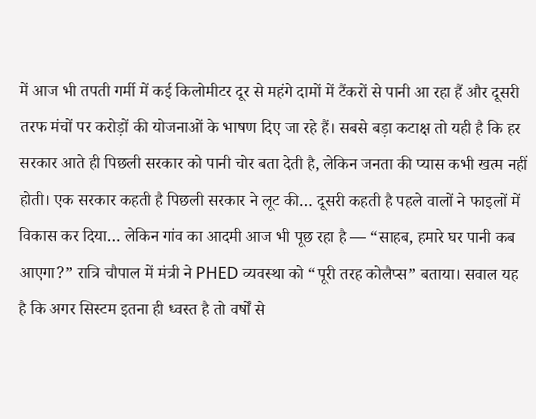में आज भी तपती गर्मी में कई किलोमीटर दूर से महंगे दामों में टैंकरों से पानी आ रहा हैं और दूसरी तरफ मंचों पर करोड़ों की योजनाओं के भाषण दिए जा रहे हैं। सबसे बड़ा कटाक्ष तो यही है कि हर सरकार आते ही पिछली सरकार को पानी चोर बता देती है, लेकिन जनता की प्यास कभी खत्म नहीं होती। एक सरकार कहती है पिछली सरकार ने लूट की… दूसरी कहती है पहले वालों ने फाइलों में विकास कर दिया… लेकिन गांव का आदमी आज भी पूछ रहा है — “साहब, हमारे घर पानी कब आएगा?” रात्रि चौपाल में मंत्री ने PHED व्यवस्था को “पूरी तरह कोलैप्स” बताया। सवाल यह है कि अगर सिस्टम इतना ही ध्वस्त है तो वर्षों से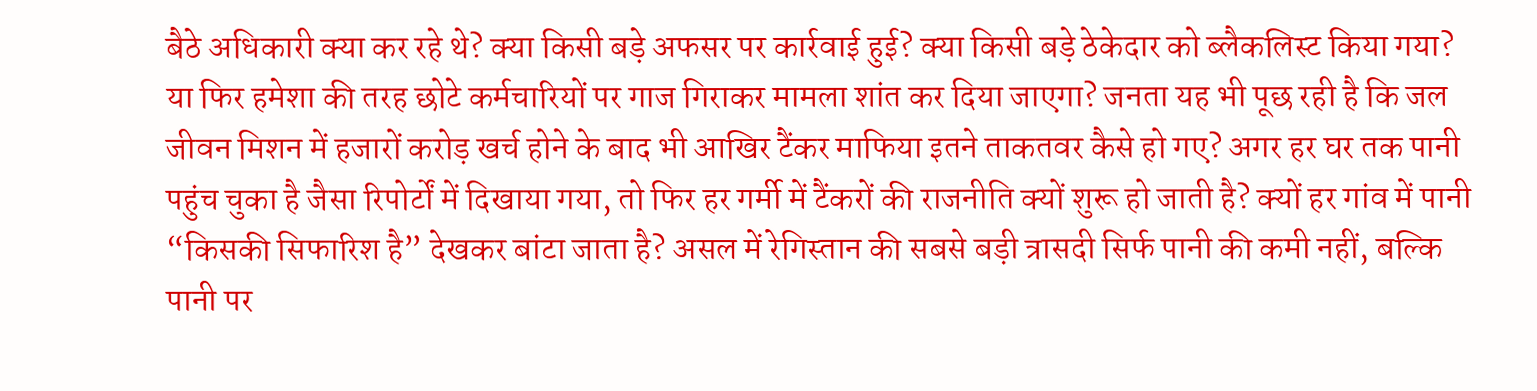बैठे अधिकारी क्या कर रहे थे? क्या किसी बड़े अफसर पर कार्रवाई हुई? क्या किसी बड़े ठेकेदार को ब्लैकलिस्ट किया गया? या फिर हमेशा की तरह छोटे कर्मचारियों पर गाज गिराकर मामला शांत कर दिया जाएगा? जनता यह भी पूछ रही है कि जल जीवन मिशन में हजारों करोड़ खर्च होने के बाद भी आखिर टैंकर माफिया इतने ताकतवर कैसे हो गए? अगर हर घर तक पानी पहुंच चुका है जैसा रिपोर्टों में दिखाया गया, तो फिर हर गर्मी में टैंकरों की राजनीति क्यों शुरू हो जाती है? क्यों हर गांव में पानी “किसकी सिफारिश है” देखकर बांटा जाता है? असल में रेगिस्तान की सबसे बड़ी त्रासदी सिर्फ पानी की कमी नहीं, बल्कि पानी पर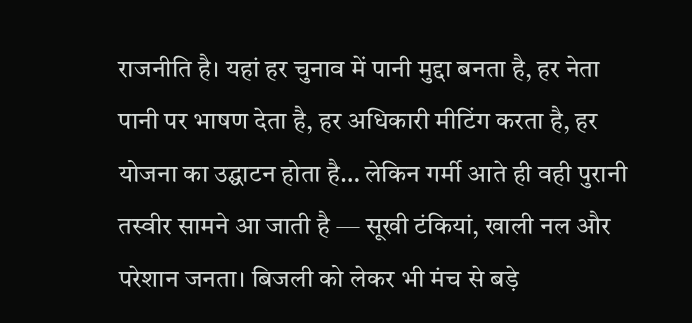राजनीति है। यहां हर चुनाव में पानी मुद्दा बनता है, हर नेता पानी पर भाषण देता है, हर अधिकारी मीटिंग करता है, हर योजना का उद्घाटन होता है… लेकिन गर्मी आते ही वही पुरानी तस्वीर सामने आ जाती है — सूखी टंकियां, खाली नल और परेशान जनता। बिजली को लेकर भी मंच से बड़े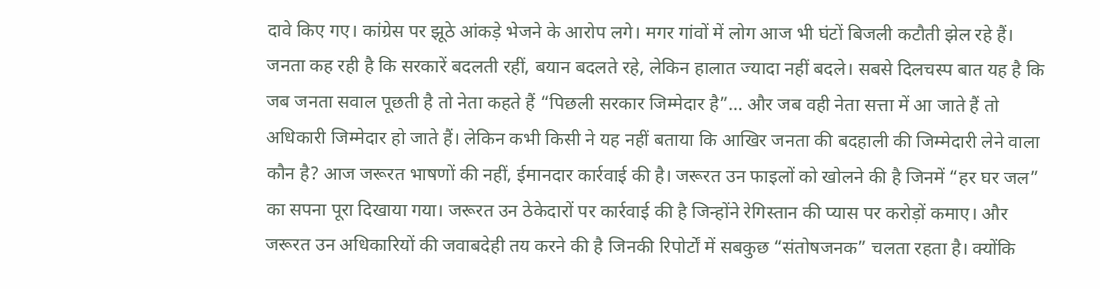दावे किए गए। कांग्रेस पर झूठे आंकड़े भेजने के आरोप लगे। मगर गांवों में लोग आज भी घंटों बिजली कटौती झेल रहे हैं। जनता कह रही है कि सरकारें बदलती रहीं, बयान बदलते रहे, लेकिन हालात ज्यादा नहीं बदले। सबसे दिलचस्प बात यह है कि जब जनता सवाल पूछती है तो नेता कहते हैं “पिछली सरकार जिम्मेदार है”… और जब वही नेता सत्ता में आ जाते हैं तो अधिकारी जिम्मेदार हो जाते हैं। लेकिन कभी किसी ने यह नहीं बताया कि आखिर जनता की बदहाली की जिम्मेदारी लेने वाला कौन है? आज जरूरत भाषणों की नहीं, ईमानदार कार्रवाई की है। जरूरत उन फाइलों को खोलने की है जिनमें “हर घर जल” का सपना पूरा दिखाया गया। जरूरत उन ठेकेदारों पर कार्रवाई की है जिन्होंने रेगिस्तान की प्यास पर करोड़ों कमाए। और जरूरत उन अधिकारियों की जवाबदेही तय करने की है जिनकी रिपोर्टों में सबकुछ “संतोषजनक” चलता रहता है। क्योंकि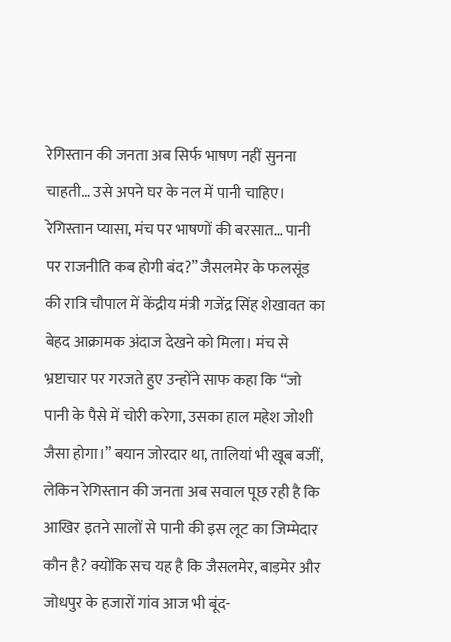रेगिस्तान की जनता अब सिर्फ भाषण नहीं सुनना चाहती… उसे अपने घर के नल में पानी चाहिए।
रेगिस्तान प्यासा, मंच पर भाषणों की बरसात… पानी पर राजनीति कब होगी बंद?” जैसलमेर के फलसूंड की रात्रि चौपाल में केंद्रीय मंत्री गजेंद्र सिंह शेखावत का बेहद आक्रामक अंदाज देखने को मिला। मंच से भ्रष्टाचार पर गरजते हुए उन्होंने साफ कहा कि “जो पानी के पैसे में चोरी करेगा, उसका हाल महेश जोशी जैसा होगा।” बयान जोरदार था, तालियां भी खूब बजीं, लेकिन रेगिस्तान की जनता अब सवाल पूछ रही है कि आखिर इतने सालों से पानी की इस लूट का जिम्मेदार कौन है? क्योंकि सच यह है कि जैसलमेर, बाड़मेर और जोधपुर के हजारों गांव आज भी बूंद-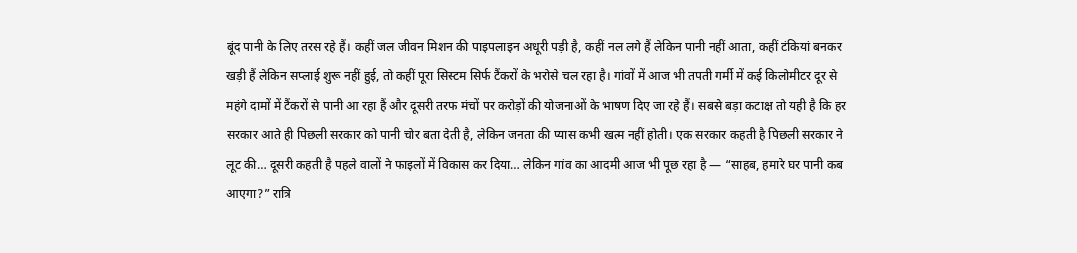बूंद पानी के लिए तरस रहे हैं। कहीं जल जीवन मिशन की पाइपलाइन अधूरी पड़ी है, कहीं नल लगे हैं लेकिन पानी नहीं आता, कहीं टंकियां बनकर खड़ी हैं लेकिन सप्लाई शुरू नहीं हुई, तो कहीं पूरा सिस्टम सिर्फ टैंकरों के भरोसे चल रहा है। गांवों में आज भी तपती गर्मी में कई किलोमीटर दूर से महंगे दामों में टैंकरों से पानी आ रहा हैं और दूसरी तरफ मंचों पर करोड़ों की योजनाओं के भाषण दिए जा रहे हैं। सबसे बड़ा कटाक्ष तो यही है कि हर सरकार आते ही पिछली सरकार को पानी चोर बता देती है, लेकिन जनता की प्यास कभी खत्म नहीं होती। एक सरकार कहती है पिछली सरकार ने लूट की… दूसरी कहती है पहले वालों ने फाइलों में विकास कर दिया… लेकिन गांव का आदमी आज भी पूछ रहा है — “साहब, हमारे घर पानी कब आएगा?” रात्रि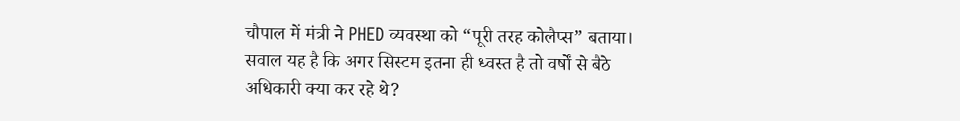चौपाल में मंत्री ने PHED व्यवस्था को “पूरी तरह कोलैप्स” बताया। सवाल यह है कि अगर सिस्टम इतना ही ध्वस्त है तो वर्षों से बैठे अधिकारी क्या कर रहे थे?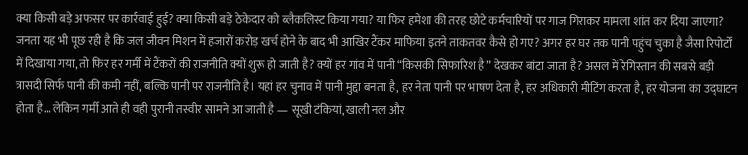क्या किसी बड़े अफसर पर कार्रवाई हुई? क्या किसी बड़े ठेकेदार को ब्लैकलिस्ट किया गया? या फिर हमेशा की तरह छोटे कर्मचारियों पर गाज गिराकर मामला शांत कर दिया जाएगा? जनता यह भी पूछ रही है कि जल जीवन मिशन में हजारों करोड़ खर्च होने के बाद भी आखिर टैंकर माफिया इतने ताकतवर कैसे हो गए? अगर हर घर तक पानी पहुंच चुका है जैसा रिपोर्टों में दिखाया गया, तो फिर हर गर्मी में टैंकरों की राजनीति क्यों शुरू हो जाती है? क्यों हर गांव में पानी “किसकी सिफारिश है” देखकर बांटा जाता है? असल में रेगिस्तान की सबसे बड़ी त्रासदी सिर्फ पानी की कमी नहीं, बल्कि पानी पर राजनीति है। यहां हर चुनाव में पानी मुद्दा बनता है, हर नेता पानी पर भाषण देता है, हर अधिकारी मीटिंग करता है, हर योजना का उद्घाटन होता है… लेकिन गर्मी आते ही वही पुरानी तस्वीर सामने आ जाती है — सूखी टंकियां, खाली नल और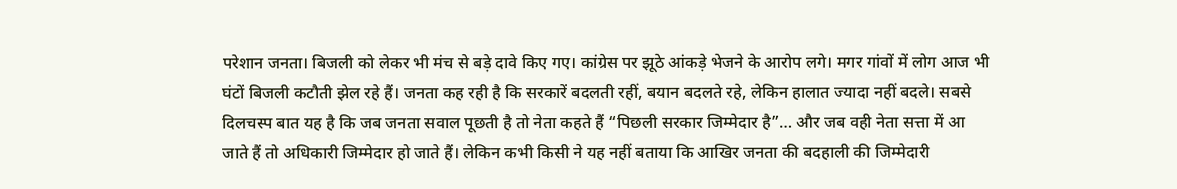परेशान जनता। बिजली को लेकर भी मंच से बड़े दावे किए गए। कांग्रेस पर झूठे आंकड़े भेजने के आरोप लगे। मगर गांवों में लोग आज भी घंटों बिजली कटौती झेल रहे हैं। जनता कह रही है कि सरकारें बदलती रहीं, बयान बदलते रहे, लेकिन हालात ज्यादा नहीं बदले। सबसे दिलचस्प बात यह है कि जब जनता सवाल पूछती है तो नेता कहते हैं “पिछली सरकार जिम्मेदार है”… और जब वही नेता सत्ता में आ जाते हैं तो अधिकारी जिम्मेदार हो जाते हैं। लेकिन कभी किसी ने यह नहीं बताया कि आखिर जनता की बदहाली की जिम्मेदारी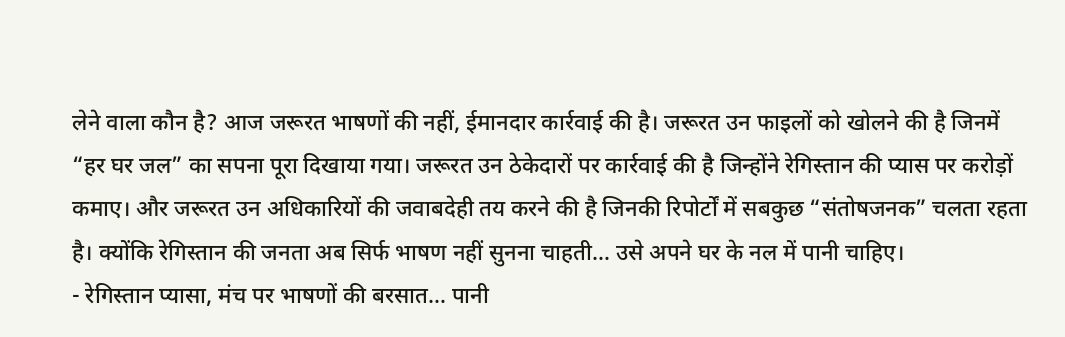लेने वाला कौन है? आज जरूरत भाषणों की नहीं, ईमानदार कार्रवाई की है। जरूरत उन फाइलों को खोलने की है जिनमें “हर घर जल” का सपना पूरा दिखाया गया। जरूरत उन ठेकेदारों पर कार्रवाई की है जिन्होंने रेगिस्तान की प्यास पर करोड़ों कमाए। और जरूरत उन अधिकारियों की जवाबदेही तय करने की है जिनकी रिपोर्टों में सबकुछ “संतोषजनक” चलता रहता है। क्योंकि रेगिस्तान की जनता अब सिर्फ भाषण नहीं सुनना चाहती… उसे अपने घर के नल में पानी चाहिए।
- रेगिस्तान प्यासा, मंच पर भाषणों की बरसात… पानी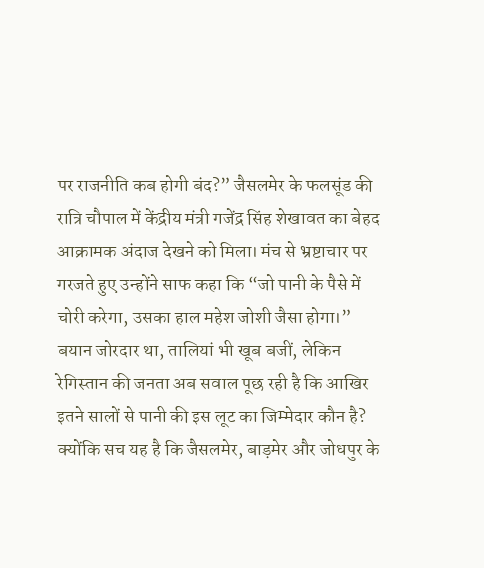पर राजनीति कब होगी बंद?” जैसलमेर के फलसूंड की रात्रि चौपाल में केंद्रीय मंत्री गजेंद्र सिंह शेखावत का बेहद आक्रामक अंदाज देखने को मिला। मंच से भ्रष्टाचार पर गरजते हुए उन्होंने साफ कहा कि “जो पानी के पैसे में चोरी करेगा, उसका हाल महेश जोशी जैसा होगा।” बयान जोरदार था, तालियां भी खूब बजीं, लेकिन रेगिस्तान की जनता अब सवाल पूछ रही है कि आखिर इतने सालों से पानी की इस लूट का जिम्मेदार कौन है? क्योंकि सच यह है कि जैसलमेर, बाड़मेर और जोधपुर के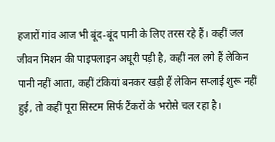हजारों गांव आज भी बूंद-बूंद पानी के लिए तरस रहे हैं। कहीं जल जीवन मिशन की पाइपलाइन अधूरी पड़ी है, कहीं नल लगे हैं लेकिन पानी नहीं आता, कहीं टंकियां बनकर खड़ी हैं लेकिन सप्लाई शुरू नहीं हुई, तो कहीं पूरा सिस्टम सिर्फ टैंकरों के भरोसे चल रहा है।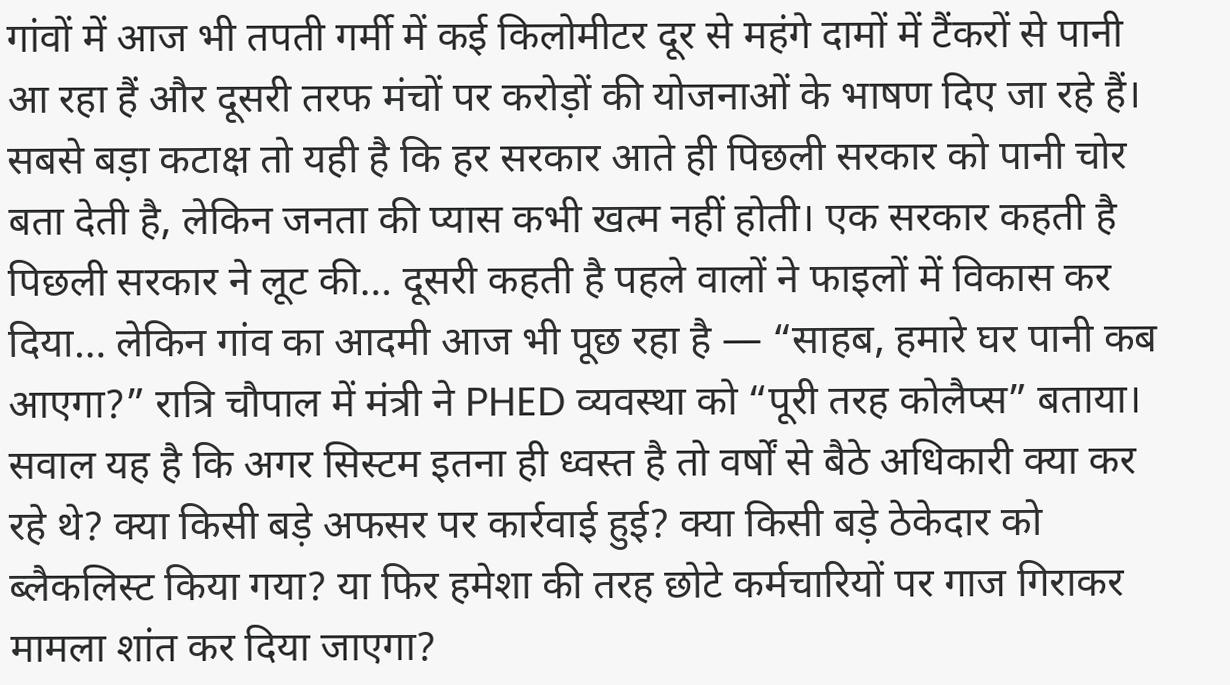गांवों में आज भी तपती गर्मी में कई किलोमीटर दूर से महंगे दामों में टैंकरों से पानी आ रहा हैं और दूसरी तरफ मंचों पर करोड़ों की योजनाओं के भाषण दिए जा रहे हैं। सबसे बड़ा कटाक्ष तो यही है कि हर सरकार आते ही पिछली सरकार को पानी चोर बता देती है, लेकिन जनता की प्यास कभी खत्म नहीं होती। एक सरकार कहती है पिछली सरकार ने लूट की… दूसरी कहती है पहले वालों ने फाइलों में विकास कर दिया… लेकिन गांव का आदमी आज भी पूछ रहा है — “साहब, हमारे घर पानी कब आएगा?” रात्रि चौपाल में मंत्री ने PHED व्यवस्था को “पूरी तरह कोलैप्स” बताया। सवाल यह है कि अगर सिस्टम इतना ही ध्वस्त है तो वर्षों से बैठे अधिकारी क्या कर रहे थे? क्या किसी बड़े अफसर पर कार्रवाई हुई? क्या किसी बड़े ठेकेदार को ब्लैकलिस्ट किया गया? या फिर हमेशा की तरह छोटे कर्मचारियों पर गाज गिराकर मामला शांत कर दिया जाएगा?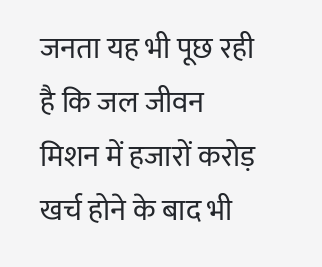जनता यह भी पूछ रही है कि जल जीवन मिशन में हजारों करोड़ खर्च होने के बाद भी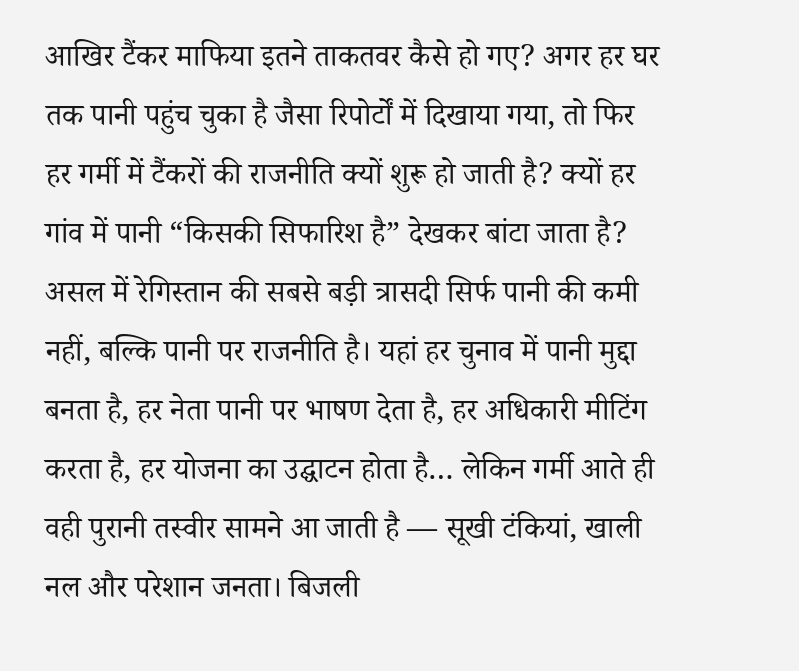आखिर टैंकर माफिया इतने ताकतवर कैसे हो गए? अगर हर घर तक पानी पहुंच चुका है जैसा रिपोर्टों में दिखाया गया, तो फिर हर गर्मी में टैंकरों की राजनीति क्यों शुरू हो जाती है? क्यों हर गांव में पानी “किसकी सिफारिश है” देखकर बांटा जाता है? असल में रेगिस्तान की सबसे बड़ी त्रासदी सिर्फ पानी की कमी नहीं, बल्कि पानी पर राजनीति है। यहां हर चुनाव में पानी मुद्दा बनता है, हर नेता पानी पर भाषण देता है, हर अधिकारी मीटिंग करता है, हर योजना का उद्घाटन होता है… लेकिन गर्मी आते ही वही पुरानी तस्वीर सामने आ जाती है — सूखी टंकियां, खाली नल और परेशान जनता। बिजली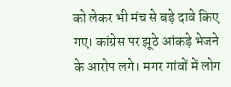को लेकर भी मंच से बड़े दावे किए गए। कांग्रेस पर झूठे आंकड़े भेजने के आरोप लगे। मगर गांवों में लोग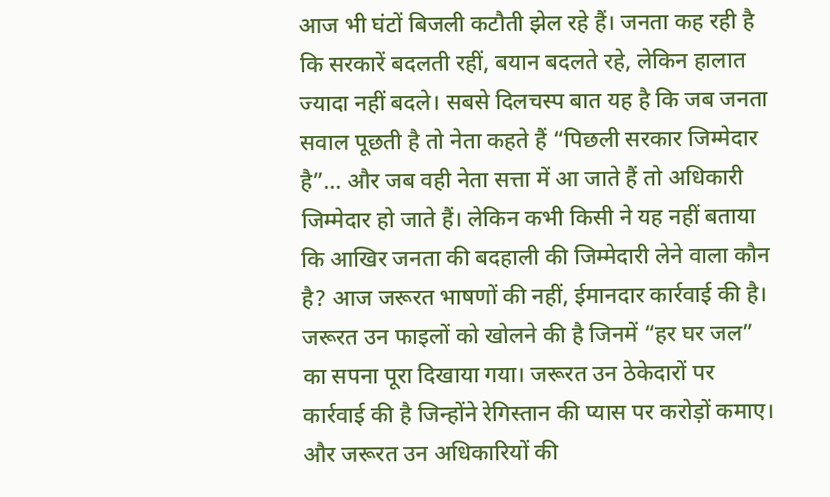आज भी घंटों बिजली कटौती झेल रहे हैं। जनता कह रही है कि सरकारें बदलती रहीं, बयान बदलते रहे, लेकिन हालात ज्यादा नहीं बदले। सबसे दिलचस्प बात यह है कि जब जनता सवाल पूछती है तो नेता कहते हैं “पिछली सरकार जिम्मेदार है”… और जब वही नेता सत्ता में आ जाते हैं तो अधिकारी जिम्मेदार हो जाते हैं। लेकिन कभी किसी ने यह नहीं बताया कि आखिर जनता की बदहाली की जिम्मेदारी लेने वाला कौन है? आज जरूरत भाषणों की नहीं, ईमानदार कार्रवाई की है। जरूरत उन फाइलों को खोलने की है जिनमें “हर घर जल” का सपना पूरा दिखाया गया। जरूरत उन ठेकेदारों पर कार्रवाई की है जिन्होंने रेगिस्तान की प्यास पर करोड़ों कमाए। और जरूरत उन अधिकारियों की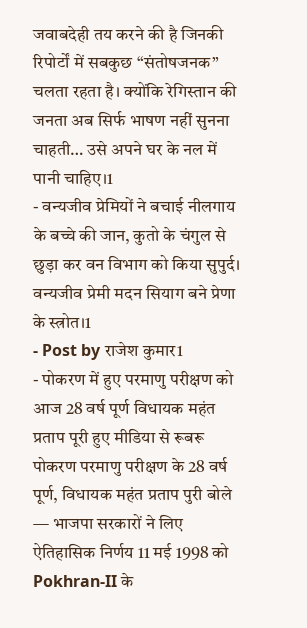जवाबदेही तय करने की है जिनकी रिपोर्टों में सबकुछ “संतोषजनक” चलता रहता है। क्योंकि रेगिस्तान की जनता अब सिर्फ भाषण नहीं सुनना चाहती… उसे अपने घर के नल में पानी चाहिए।1
- वन्यजीव प्रेमियों ने बचाई नीलगाय के बच्चे की जान, कुतो के चंगुल से छुड़ा कर वन विभाग को किया सुपुर्द। वन्यजीव प्रेमी मदन सियाग बने प्रेणा के स्त्रोत।1
- Post by राजेश कुमार1
- पोकरण में हुए परमाणु परीक्षण को आज 28 वर्ष पूर्ण विधायक महंत प्रताप पूरी हुए मीडिया से रूबरू पोकरण परमाणु परीक्षण के 28 वर्ष पूर्ण, विधायक महंत प्रताप पुरी बोले — भाजपा सरकारों ने लिए ऐतिहासिक निर्णय 11 मई 1998 को Pokhran-II के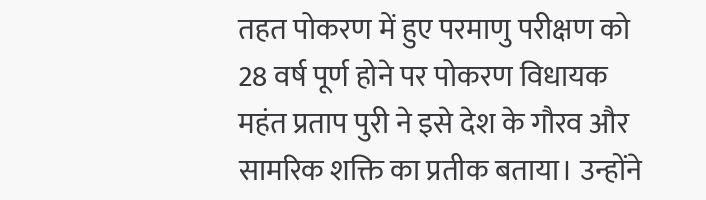तहत पोकरण में हुए परमाणु परीक्षण को 28 वर्ष पूर्ण होने पर पोकरण विधायक महंत प्रताप पुरी ने इसे देश के गौरव और सामरिक शक्ति का प्रतीक बताया। उन्होंने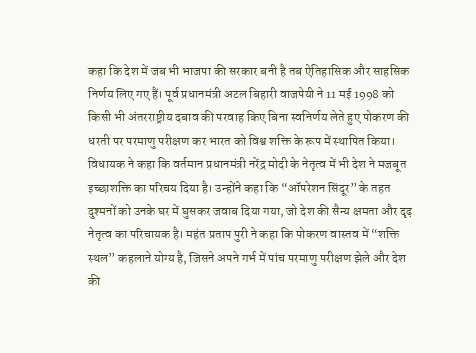कहा कि देश में जब भी भाजपा की सरकार बनी है तब ऐतिहासिक और साहसिक निर्णय लिए गए हैं। पूर्व प्रधानमंत्री अटल बिहारी वाजपेयी ने 11 मई 1998 को किसी भी अंतरराष्ट्रीय दबाव की परवाह किए बिना स्वनिर्णय लेते हुए पोकरण की धरती पर परमाणु परीक्षण कर भारत को विश्व शक्ति के रूप में स्थापित किया। विधायक ने कहा कि वर्तमान प्रधानमंत्री नरेंद्र मोदी के नेतृत्व में भी देश ने मजबूत इच्छाशक्ति का परिचय दिया है। उन्होंने कहा कि “ऑपरेशन सिंदूर” के तहत दुश्मनों को उनके घर में घुसकर जवाब दिया गया, जो देश की सैन्य क्षमता और दृढ़ नेतृत्व का परिचायक है। महंत प्रताप पुरी ने कहा कि पोकरण वास्तव में “शक्ति स्थल” कहलाने योग्य है, जिसने अपने गर्भ में पांच परमाणु परीक्षण झेले और देश की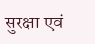सुरक्षा एवं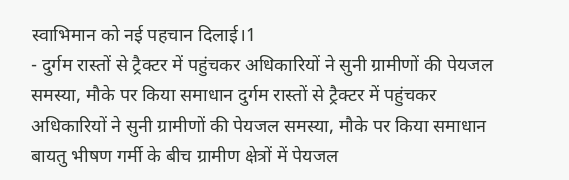स्वाभिमान को नई पहचान दिलाई।1
- दुर्गम रास्तों से ट्रैक्टर में पहुंचकर अधिकारियों ने सुनी ग्रामीणों की पेयजल समस्या, मौके पर किया समाधान दुर्गम रास्तों से ट्रैक्टर में पहुंचकर अधिकारियों ने सुनी ग्रामीणों की पेयजल समस्या, मौके पर किया समाधान बायतु भीषण गर्मी के बीच ग्रामीण क्षेत्रों में पेयजल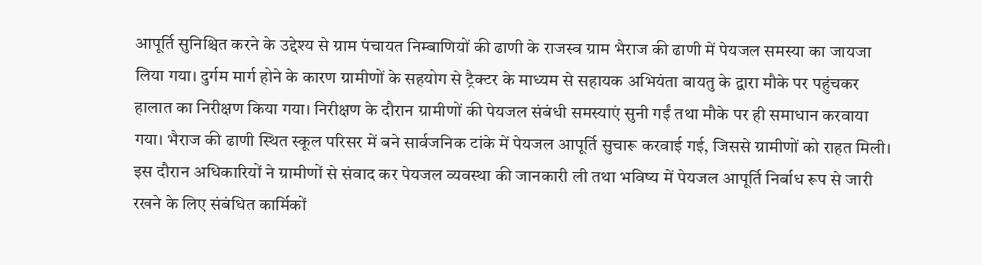आपूर्ति सुनिश्चित करने के उद्देश्य से ग्राम पंचायत निम्बाणियों की ढाणी के राजस्व ग्राम भैराज की ढाणी में पेयजल समस्या का जायजा लिया गया। दुर्गम मार्ग होने के कारण ग्रामीणों के सहयोग से ट्रैक्टर के माध्यम से सहायक अभियंता बायतु के द्वारा मौके पर पहुंचकर हालात का निरीक्षण किया गया। निरीक्षण के दौरान ग्रामीणों की पेयजल संबंधी समस्याएं सुनी गईं तथा मौके पर ही समाधान करवाया गया। भैराज की ढाणी स्थित स्कूल परिसर में बने सार्वजनिक टांके में पेयजल आपूर्ति सुचारू करवाई गई, जिससे ग्रामीणों को राहत मिली। इस दौरान अधिकारियों ने ग्रामीणों से संवाद कर पेयजल व्यवस्था की जानकारी ली तथा भविष्य में पेयजल आपूर्ति निर्बाध रूप से जारी रखने के लिए संबंधित कार्मिकों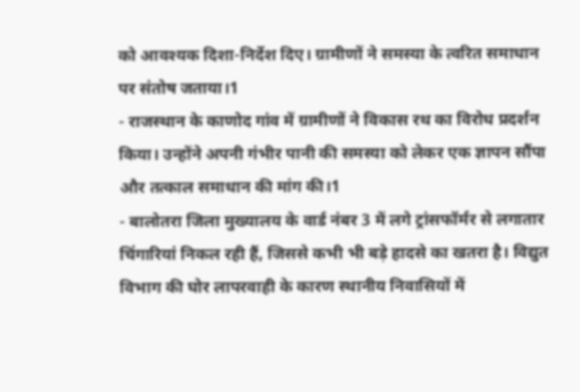को आवश्यक दिशा-निर्देश दिए। ग्रामीणों ने समस्या के त्वरित समाधान पर संतोष जताया।1
- राजस्थान के काणोद गांव में ग्रामीणों ने विकास रथ का विरोध प्रदर्शन किया। उन्होंने अपनी गंभीर पानी की समस्या को लेकर एक ज्ञापन सौंपा और तत्काल समाधान की मांग की।1
- बालोतरा जिला मुख्यालय के वार्ड नंबर 3 में लगे ट्रांसफॉर्मर से लगातार चिंगारियां निकल रही हैं, जिससे कभी भी बड़े हादसे का खतरा है। विद्युत विभाग की घोर लापरवाही के कारण स्थानीय निवासियों में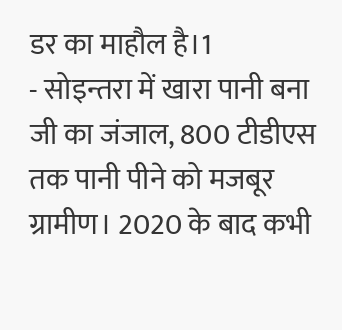डर का माहौल है।1
- सोइन्तरा में खारा पानी बना जी का जंजाल, 800 टीडीएस तक पानी पीने को मजबूर ग्रामीण। 2020 के बाद कभी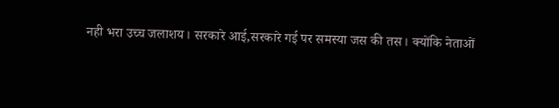नही भरा उच्च जलाशय। सरकारे आई,सरकारे गई पर समस्या जस की तस। क्योंकि नेताओं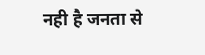नही है जनता से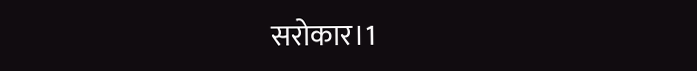सरोकार।1